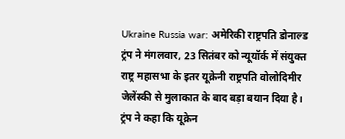Ukraine Russia war: अमेरिकी राष्ट्रपति डोनाल्ड ट्रंप ने मंगलवार, 23 सितंबर को न्यूयॉर्क में संयुक्त राष्ट्र महासभा के इतर यूक्रेनी राष्ट्रपति वोलोदिमीर जेलेंस्की से मुलाकात के बाद बड़ा बयान दिया है। ट्रंप ने कहा कि यूक्रेन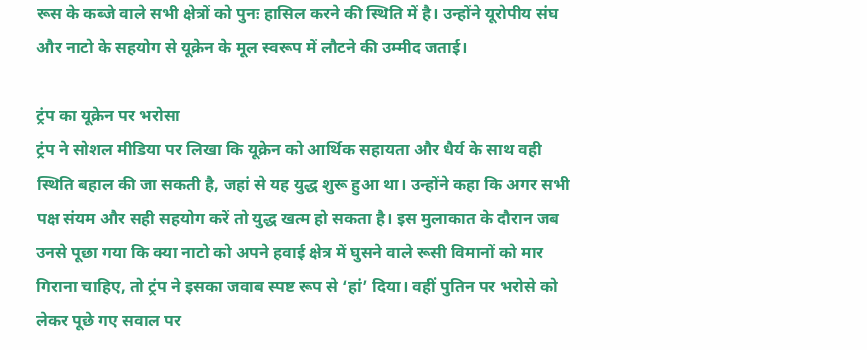रूस के कब्जे वाले सभी क्षेत्रों को पुनः हासिल करने की स्थिति में है। उन्होंने यूरोपीय संघ और नाटो के सहयोग से यूक्रेन के मूल स्वरूप में लौटने की उम्मीद जताई।

ट्रंप का यूक्रेन पर भरोसा
ट्रंप ने सोशल मीडिया पर लिखा कि यूक्रेन को आर्थिक सहायता और धैर्य के साथ वही स्थिति बहाल की जा सकती है, जहां से यह युद्ध शुरू हुआ था। उन्होंने कहा कि अगर सभी पक्ष संयम और सही सहयोग करें तो युद्ध खत्म हो सकता है। इस मुलाकात के दौरान जब उनसे पूछा गया कि क्या नाटो को अपने हवाई क्षेत्र में घुसने वाले रूसी विमानों को मार गिराना चाहिए, तो ट्रंप ने इसका जवाब स्पष्ट रूप से ‘हां’ दिया। वहीं पुतिन पर भरोसे को लेकर पूछे गए सवाल पर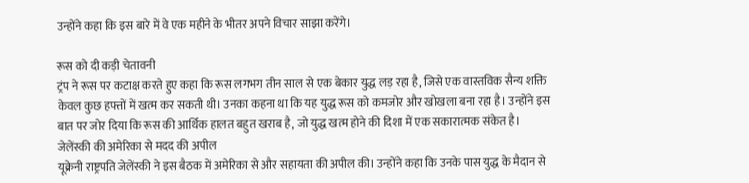उन्होंने कहा कि इस बारे में वे एक महीने के भीतर अपने विचार साझा करेंगे।

रूस को दी कड़ी चेतावनी
ट्रंप ने रूस पर कटाक्ष करते हुए कहा कि रूस लगभग तीन साल से एक बेकार युद्ध लड़ रहा है, जिसे एक वास्तविक सैन्य शक्ति केवल कुछ हफ्तों में खत्म कर सकती थी। उनका कहना था कि यह युद्ध रूस को कमजोर और खोखला बना रहा है। उन्होंने इस बात पर जोर दिया कि रूस की आर्थिक हालत बहुत खराब है, जो युद्ध खत्म होने की दिशा में एक सकारात्मक संकेत है।
जेलेंस्की की अमेरिका से मदद की अपील
यूक्रेनी राष्ट्रपति जेलेंस्की ने इस बैठक में अमेरिका से और सहायता की अपील की। उन्होंने कहा कि उनके पास युद्ध के मैदान से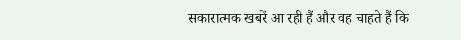सकारात्मक खबरें आ रही हैं और वह चाहते हैं कि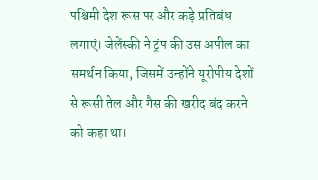पश्चिमी देश रूस पर और कड़े प्रतिबंध लगाएं। जेलेंस्की ने ट्रंप की उस अपील का समर्थन किया, जिसमें उन्होंने यूरोपीय देशों से रूसी तेल और गैस की खरीद बंद करने को कहा था।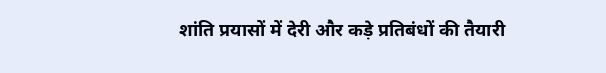शांति प्रयासों में देरी और कड़े प्रतिबंधों की तैयारी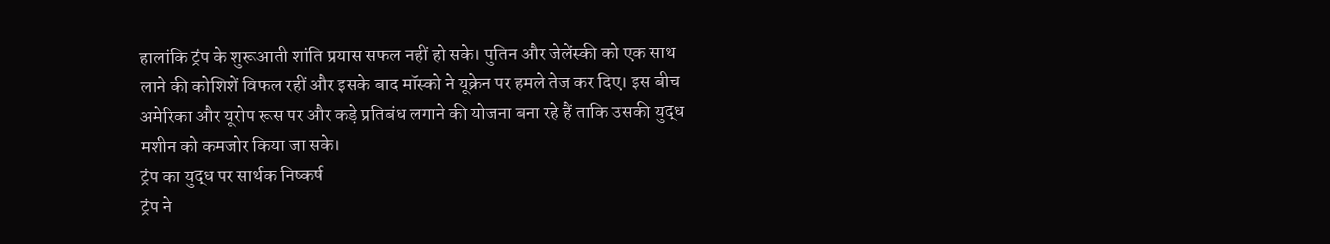हालांकि ट्रंप के शुरूआती शांति प्रयास सफल नहीं हो सके। पुतिन और जेलेंस्की को एक साथ लाने की कोशिशें विफल रहीं और इसके बाद मॉस्को ने यूक्रेन पर हमले तेज कर दिए। इस बीच अमेरिका और यूरोप रूस पर और कड़े प्रतिबंध लगाने की योजना बना रहे हैं ताकि उसकी युद्ध मशीन को कमजोर किया जा सके।
ट्रंप का युद्ध पर सार्थक निष्कर्ष
ट्रंप ने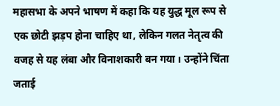महासभा के अपने भाषण में कहा कि यह युद्ध मूल रूप से एक छोटी झड़प होना चाहिए था, लेकिन गलत नेतृत्व की वजह से यह लंबा और विनाशकारी बन गया। उन्होंने चिंता जताई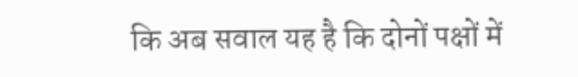कि अब सवाल यह है कि दोनों पक्षों में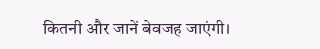कितनी और जानें बेवजह जाएंगी।